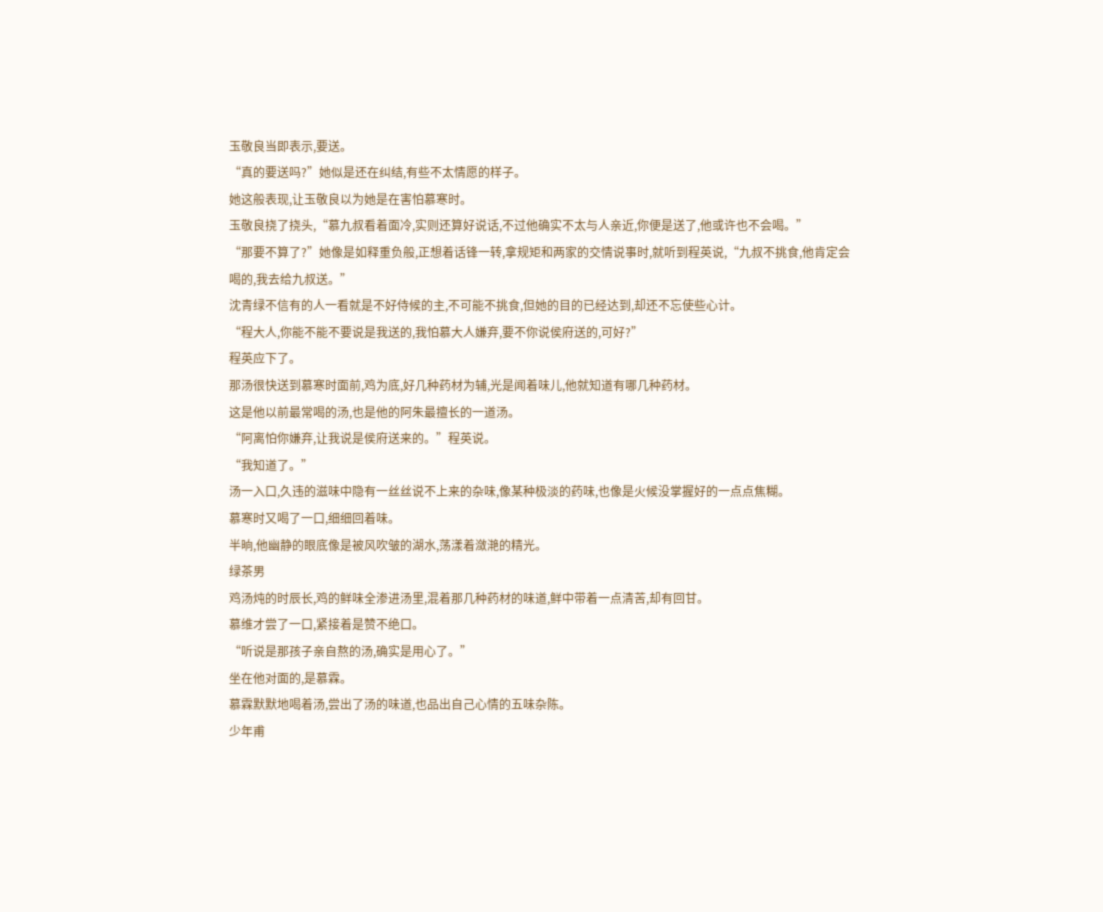玉敬良当即表示,要送。
“真的要送吗?”她似是还在纠结,有些不太情愿的样子。
她这般表现,让玉敬良以为她是在害怕慕寒时。
玉敬良挠了挠头,“慕九叔看着面冷,实则还算好说话,不过他确实不太与人亲近,你便是送了,他或许也不会喝。”
“那要不算了?”她像是如释重负般,正想着话锋一转,拿规矩和两家的交情说事时,就听到程英说,“九叔不挑食,他肯定会喝的,我去给九叔送。”
沈青绿不信有的人一看就是不好侍候的主,不可能不挑食,但她的目的已经达到,却还不忘使些心计。
“程大人,你能不能不要说是我送的,我怕慕大人嫌弃,要不你说侯府送的,可好?”
程英应下了。
那汤很快送到慕寒时面前,鸡为底,好几种药材为辅,光是闻着味儿,他就知道有哪几种药材。
这是他以前最常喝的汤,也是他的阿朱最擅长的一道汤。
“阿离怕你嫌弃,让我说是侯府送来的。”程英说。
“我知道了。”
汤一入口,久违的滋味中隐有一丝丝说不上来的杂味,像某种极淡的药味,也像是火候没掌握好的一点点焦糊。
慕寒时又喝了一口,细细回着味。
半晌,他幽静的眼底像是被风吹皱的湖水,荡漾着潋滟的精光。
绿茶男
鸡汤炖的时辰长,鸡的鲜味全渗进汤里,混着那几种药材的味道,鲜中带着一点清苦,却有回甘。
慕维才尝了一口,紧接着是赞不绝口。
“听说是那孩子亲自熬的汤,确实是用心了。”
坐在他对面的,是慕霖。
慕霖默默地喝着汤,尝出了汤的味道,也品出自己心情的五味杂陈。
少年甫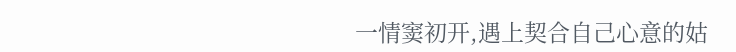一情窦初开,遇上契合自己心意的姑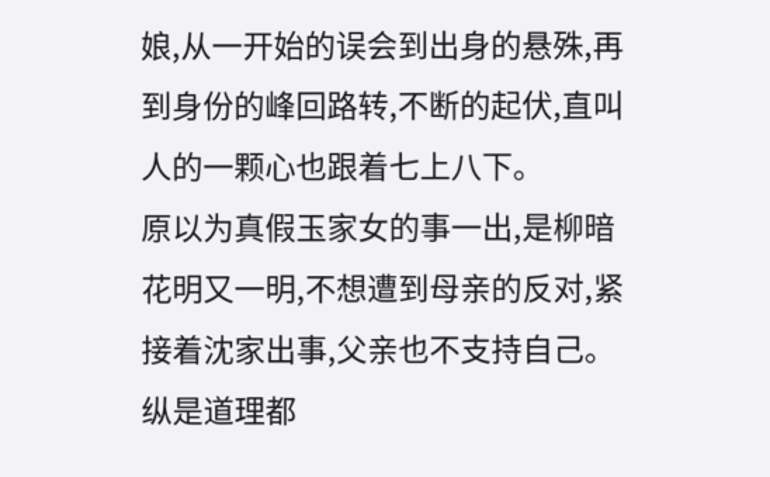娘,从一开始的误会到出身的悬殊,再到身份的峰回路转,不断的起伏,直叫人的一颗心也跟着七上八下。
原以为真假玉家女的事一出,是柳暗花明又一明,不想遭到母亲的反对,紧接着沈家出事,父亲也不支持自己。
纵是道理都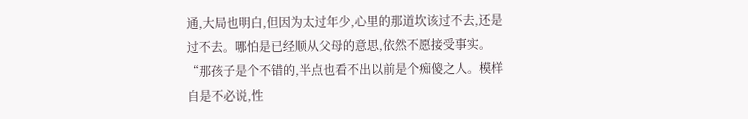通,大局也明白,但因为太过年少,心里的那道坎该过不去,还是过不去。哪怕是已经顺从父母的意思,依然不愿接受事实。
“那孩子是个不错的,半点也看不出以前是个痴傻之人。模样自是不必说,性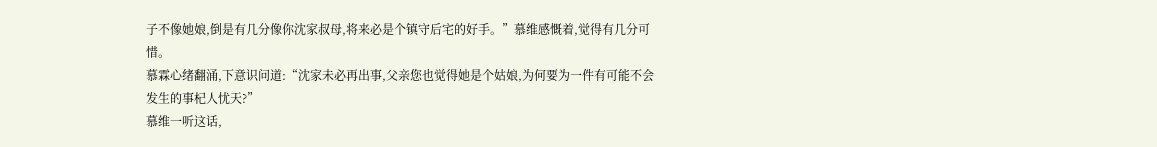子不像她娘,倒是有几分像你沈家叔母,将来必是个镇守后宅的好手。”慕维感慨着,觉得有几分可惜。
慕霖心绪翻涌,下意识问道:“沈家未必再出事,父亲您也觉得她是个姑娘,为何要为一件有可能不会发生的事杞人忧天?”
慕维一听这话,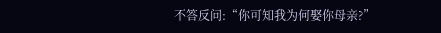不答反问:“你可知我为何娶你母亲?”